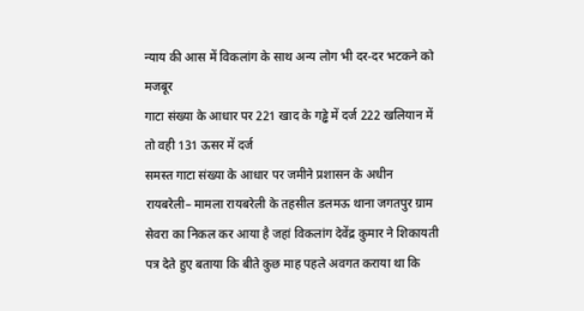न्याय की आस में विकलांग के साथ अन्य लोग भी दर-दर भटकने को मजबूर
गाटा संख्या के आधार पर 221 खाद के गड्ढे में दर्ज 222 खलियान में तो वही 131 ऊसर में दर्ज
समस्त गाटा संख्या के आधार पर जमीने प्रशासन के अधीन
रायबरेली– मामला रायबरेली के तहसील डलमऊ थाना जगतपुर ग्राम सेवरा का निकल कर आया है जहां विकलांग देवेंद्र कुमार ने शिकायती पत्र देते हुए बताया कि बीते कुछ माह पहले अवगत कराया था कि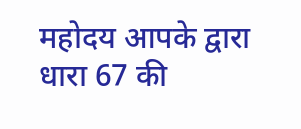महोदय आपके द्वारा धारा 67 की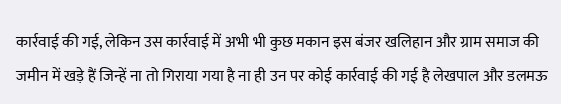कार्रवाई की गई, लेकिन उस कार्रवाई में अभी भी कुछ मकान इस बंजर खलिहान और ग्राम समाज की जमीन में खड़े हैं जिन्हें ना तो गिराया गया है ना ही उन पर कोई कार्रवाई की गई है लेखपाल और डलमऊ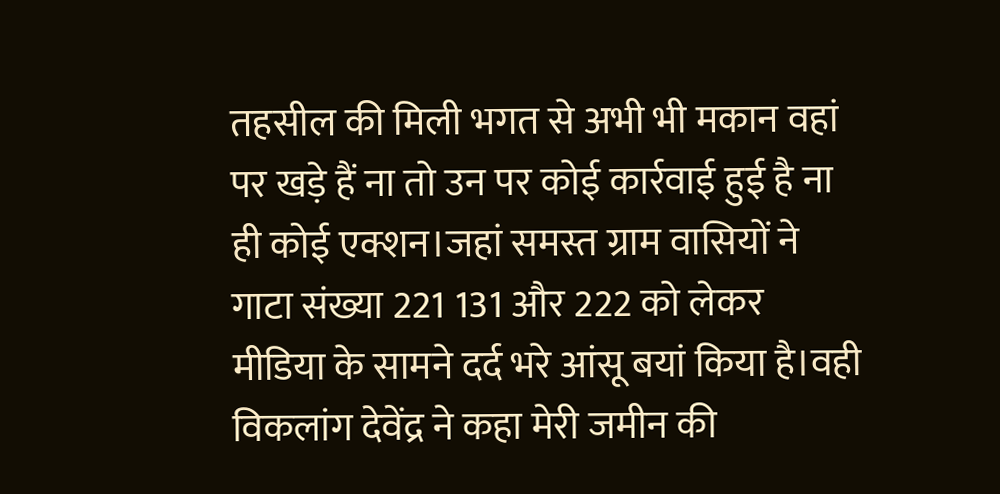तहसील की मिली भगत से अभी भी मकान वहां पर खड़े हैं ना तो उन पर कोई कार्रवाई हुई है ना ही कोई एक्शन।जहां समस्त ग्राम वासियों ने गाटा संख्या 221 131 और 222 को लेकर मीडिया के सामने दर्द भरे आंसू बयां किया है।वही विकलांग देवेंद्र ने कहा मेरी जमीन की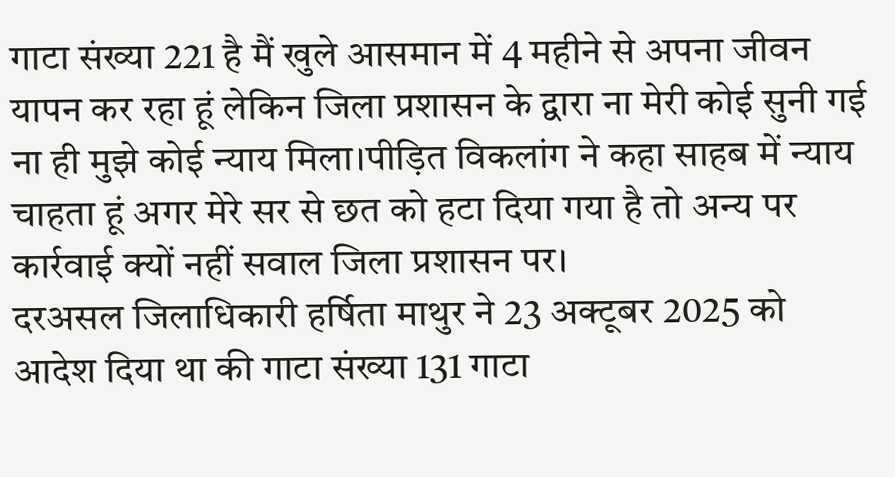गाटा संख्या 221 है मैं खुले आसमान में 4 महीने से अपना जीवन यापन कर रहा हूं लेकिन जिला प्रशासन के द्वारा ना मेरी कोई सुनी गई ना ही मुझे कोई न्याय मिला।पीड़ित विकलांग ने कहा साहब में न्याय चाहता हूं अगर मेरे सर से छत को हटा दिया गया है तो अन्य पर कार्रवाई क्यों नहीं सवाल जिला प्रशासन पर।
दरअसल जिलाधिकारी हर्षिता माथुर ने 23 अक्टूबर 2025 को आदेश दिया था की गाटा संख्या 131 गाटा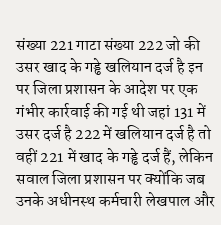संख्या 221 गाटा संख्या 222 जो की उसर खाद के गड्ढे खलियान दर्ज है इन पर जिला प्रशासन के आदेश पर एक गंभीर कार्रवाई की गई थी जहां 131 में उसर दर्ज है 222 में खलियान दर्ज है तो वहीं 221 में खाद के गड्ढे दर्ज हैं, लेकिन सवाल जिला प्रशासन पर क्योंकि जब उनके अधीनस्थ कर्मचारी लेखपाल और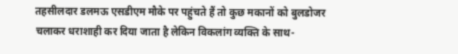तहसीलदार डलमऊ एसडीएम मौके पर पहुंचते हैं तो कुछ मकानों को बुलडोजर चलाकर धराशाही कर दिया जाता है लेकिन विकलांग व्यक्ति के साथ-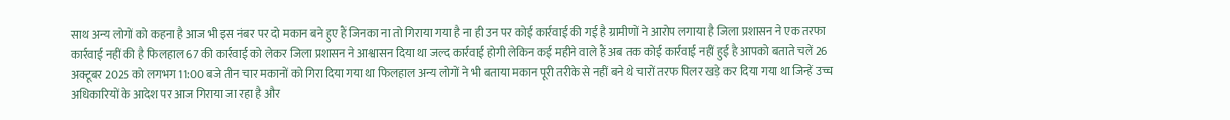साथ अन्य लोगों को कहना है आज भी इस नंबर पर दो मकान बने हुए हैं जिनका ना तो गिराया गया है ना ही उन पर कोई कार्रवाई की गई है ग्रामीणों ने आरोप लगाया है जिला प्रशासन ने एक तरफा कार्रवाई नहीं की है फिलहाल 67 की कार्रवाई को लेकर जिला प्रशासन ने आश्वासन दिया था जल्द कार्रवाई होगी लेकिन कई महीने वाले हैं अब तक कोई कार्रवाई नहीं हुई है आपको बताते चलें 26 अक्टूबर 2025 को लगभग 11:00 बजे तीन चार मकानों को गिरा दिया गया था फिलहाल अन्य लोगों ने भी बताया मकान पूरी तरीके से नहीं बने थे चारों तरफ पिलर खड़े कर दिया गया था जिन्हें उच्च अधिकारियों के आदेश पर आज गिराया जा रहा है और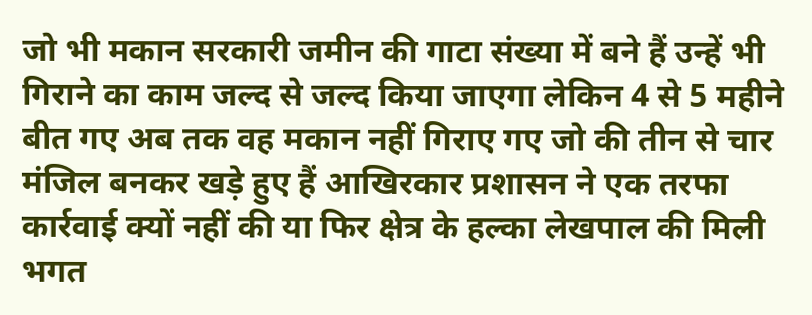जो भी मकान सरकारी जमीन की गाटा संख्या में बने हैं उन्हें भी गिराने का काम जल्द से जल्द किया जाएगा लेकिन 4 से 5 महीने बीत गए अब तक वह मकान नहीं गिराए गए जो की तीन से चार मंजिल बनकर खड़े हुए हैं आखिरकार प्रशासन ने एक तरफा कार्रवाई क्यों नहीं की या फिर क्षेत्र के हल्का लेखपाल की मिली भगत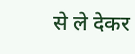से ले देकर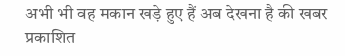अभी भी वह मकान खड़े हुए हैं अब देखना है की खबर प्रकाशित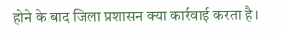होने के बाद जिला प्रशासन क्या कार्रवाई करता है।